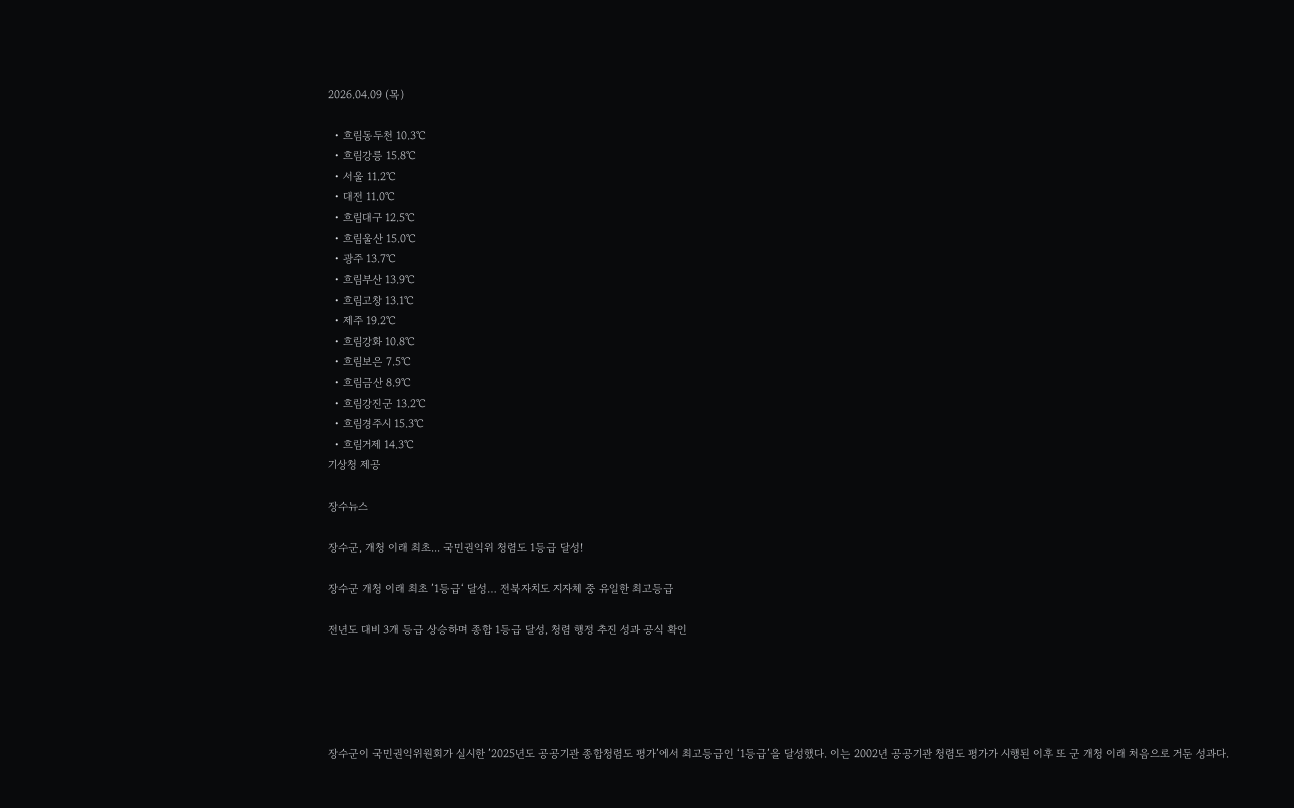2026.04.09 (목)

  • 흐림동두천 10.3℃
  • 흐림강릉 15.8℃
  • 서울 11.2℃
  • 대전 11.0℃
  • 흐림대구 12.5℃
  • 흐림울산 15.0℃
  • 광주 13.7℃
  • 흐림부산 13.9℃
  • 흐림고창 13.1℃
  • 제주 19.2℃
  • 흐림강화 10.8℃
  • 흐림보은 7.5℃
  • 흐림금산 8.9℃
  • 흐림강진군 13.2℃
  • 흐림경주시 15.3℃
  • 흐림거제 14.3℃
기상청 제공

장수뉴스

장수군, 개청 이래 최초... 국민권익위 청렴도 1등급 달성!

장수군 개청 이래 최초 ’1등급‘ 달성… 전북자치도 지자체 중 유일한 최고등급

전년도 대비 3개 등급 상승하며 종합 1등급 달성, 청렴 행정 추진 성과 공식 확인





장수군이 국민권익위원회가 실시한 ’2025년도 공공기관 종합청렴도 평가’에서 최고등급인 ‘1등급’을 달성했다. 이는 2002년 공공기관 청렴도 평가가 시행된 이후 또 군 개청 이래 처음으로 거둔 성과다.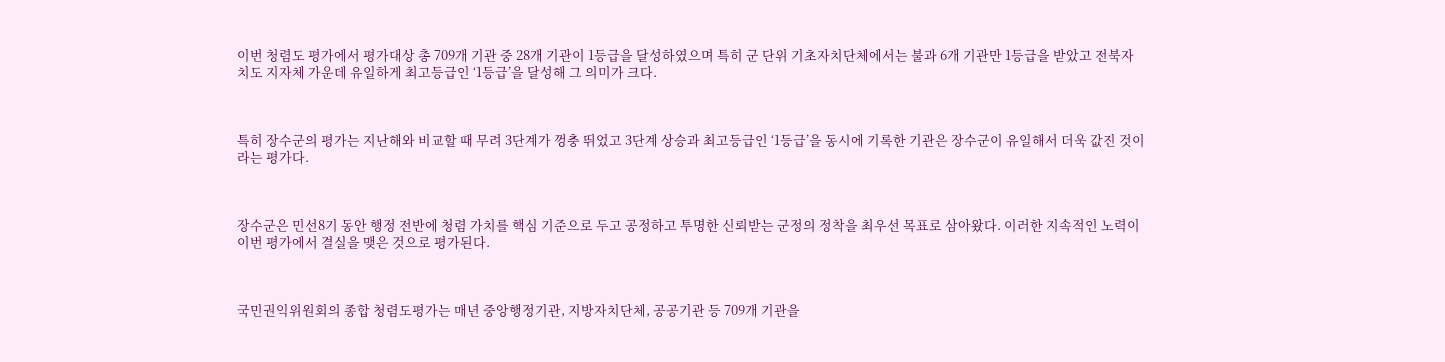이번 청렴도 평가에서 평가대상 총 709개 기관 중 28개 기관이 1등급을 달성하였으며 특히 군 단위 기초자치단체에서는 불과 6개 기관만 1등급을 받았고 전북자치도 지자체 가운데 유일하게 최고등급인 ‘1등급’을 달성해 그 의미가 크다.



특히 장수군의 평가는 지난해와 비교할 때 무려 3단계가 껑충 뛰었고 3단계 상승과 최고등급인 ‘1등급’을 동시에 기록한 기관은 장수군이 유일해서 더욱 값진 것이라는 평가다.



장수군은 민선8기 동안 행정 전반에 청렴 가치를 핵심 기준으로 두고 공정하고 투명한 신뢰받는 군정의 정착을 최우선 목표로 삼아왔다. 이러한 지속적인 노력이 이번 평가에서 결실을 맺은 것으로 평가된다.



국민권익위원회의 종합 청렴도평가는 매년 중앙행정기관, 지방자치단체, 공공기관 등 709개 기관을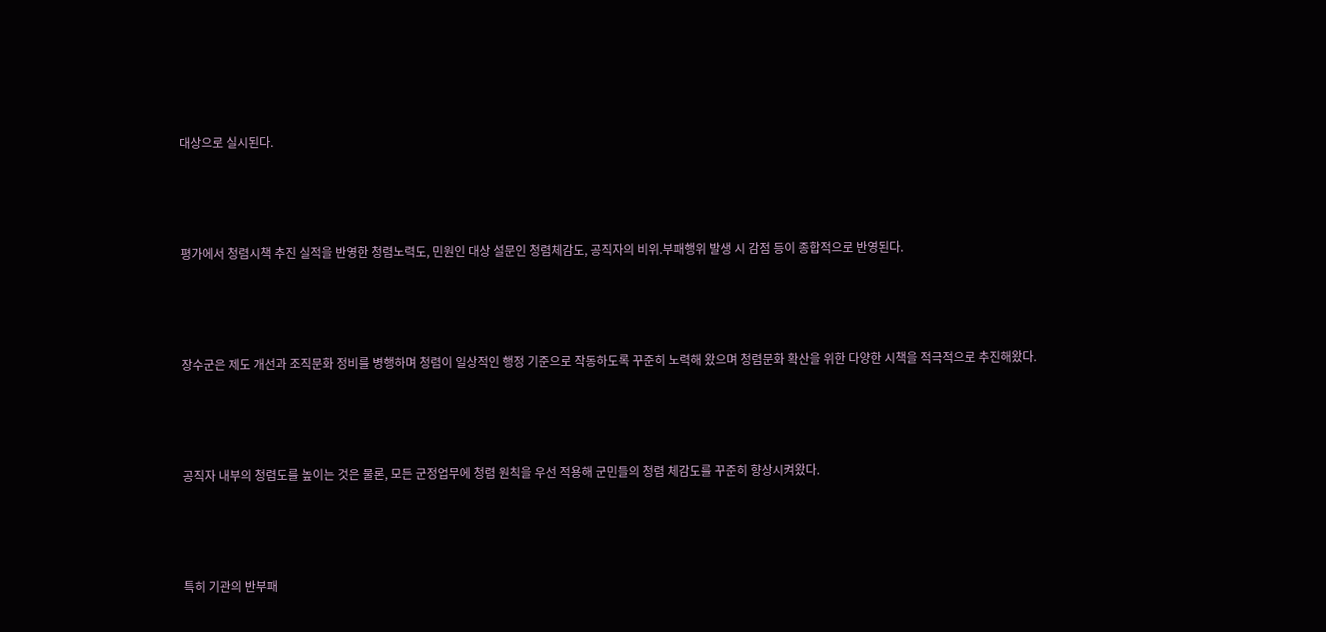대상으로 실시된다.



평가에서 청렴시책 추진 실적을 반영한 청렴노력도, 민원인 대상 설문인 청렴체감도, 공직자의 비위.부패행위 발생 시 감점 등이 종합적으로 반영된다.



장수군은 제도 개선과 조직문화 정비를 병행하며 청렴이 일상적인 행정 기준으로 작동하도록 꾸준히 노력해 왔으며 청렴문화 확산을 위한 다양한 시책을 적극적으로 추진해왔다.



공직자 내부의 청렴도를 높이는 것은 물론, 모든 군정업무에 청렴 원칙을 우선 적용해 군민들의 청렴 체감도를 꾸준히 향상시켜왔다.



특히 기관의 반부패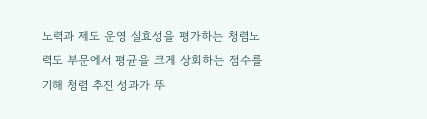노력과 제도 운영 실효성을 평가하는 청렴노력도 부문에서 평균을 크게 상회하는 점수를 기해 청렴 추진 성과가 뚜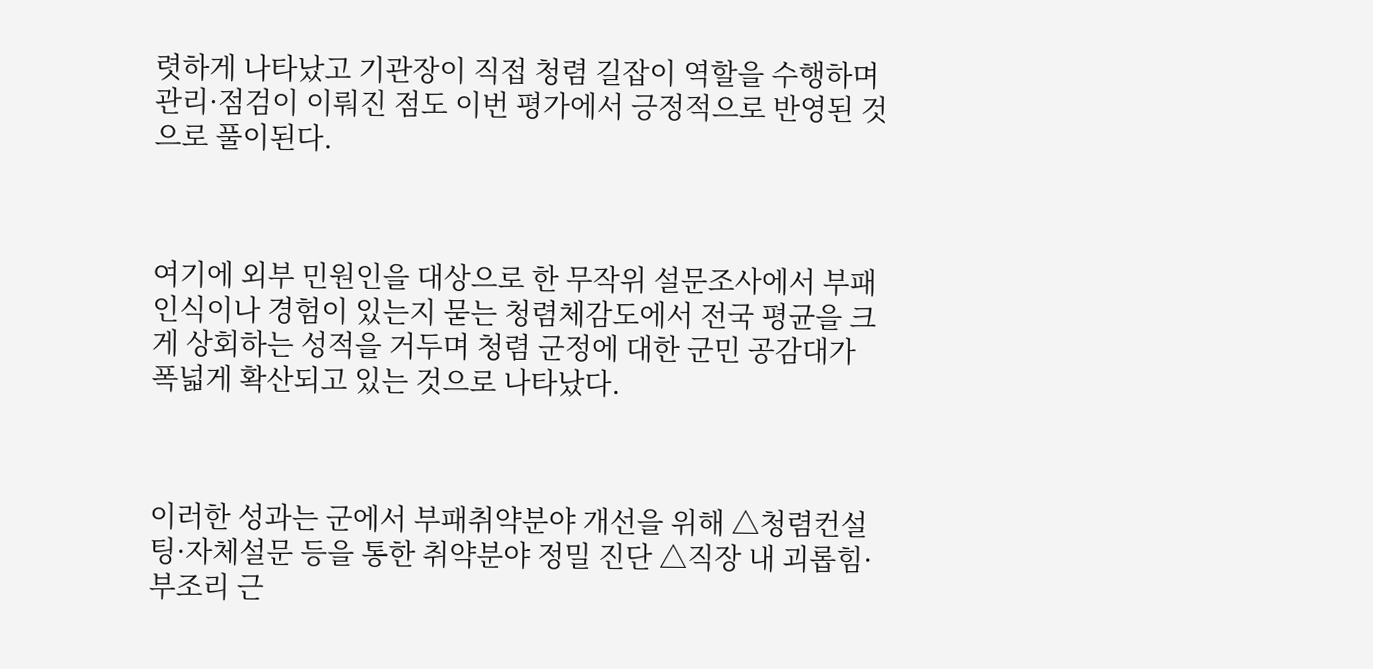렷하게 나타났고 기관장이 직접 청렴 길잡이 역할을 수행하며 관리·점검이 이뤄진 점도 이번 평가에서 긍정적으로 반영된 것으로 풀이된다.



여기에 외부 민원인을 대상으로 한 무작위 설문조사에서 부패 인식이나 경험이 있는지 묻는 청렴체감도에서 전국 평균을 크게 상회하는 성적을 거두며 청렴 군정에 대한 군민 공감대가 폭넓게 확산되고 있는 것으로 나타났다.



이러한 성과는 군에서 부패취약분야 개선을 위해 △청렴컨설팅·자체설문 등을 통한 취약분야 정밀 진단 △직장 내 괴롭힘·부조리 근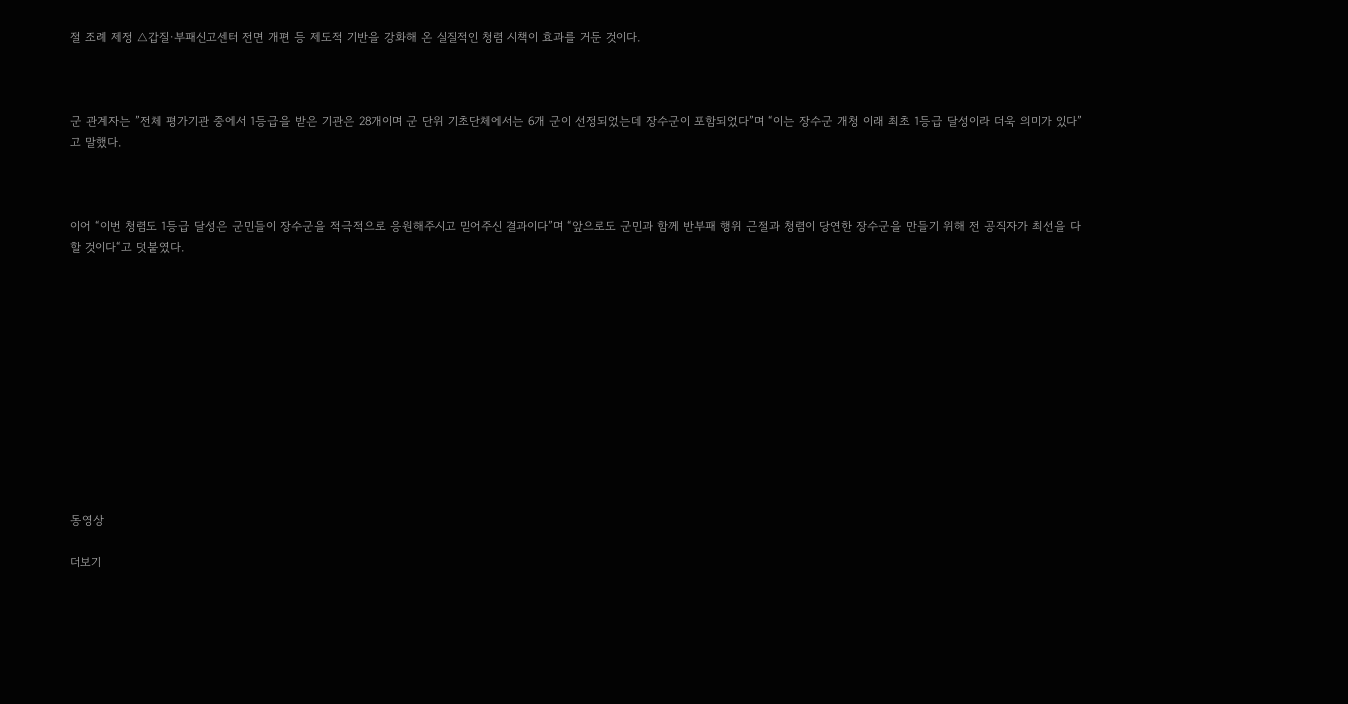절 조례 제정 △갑질·부패신고센터 전면 개편 등 제도적 기반을 강화해 온 실질적인 청렴 시책이 효과를 거둔 것이다.



군 관계자는 ”전체 평가기관 중에서 1등급을 받은 기관은 28개이며 군 단위 기초단체에서는 6개 군이 선정되었는데 장수군이 포함되었다”며 “이는 장수군 개청 이래 최초 1등급 달성이라 더욱 의미가 있다”고 말했다.



이어 “이번 청렴도 1등급 달성은 군민들이 장수군을 적극적으로 응원해주시고 믿어주신 결과이다”며 “앞으로도 군민과 함께 반부패 행위 근절과 청렴이 당연한 장수군을 만들기 위해 전 공직자가 최선을 다할 것이다“고 덧붙였다.












동영상

더보기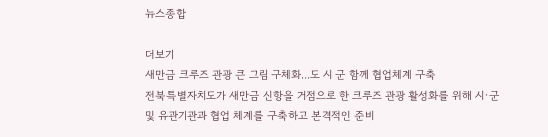뉴스종합

더보기
새만금 크루즈 관광 큰 그림 구체화...도 시 군 함께 협업체계 구축
전북특별자치도가 새만금 신항을 거점으로 한 크루즈 관광 활성화를 위해 시·군 및 유관기관과 협업 체계를 구축하고 본격적인 준비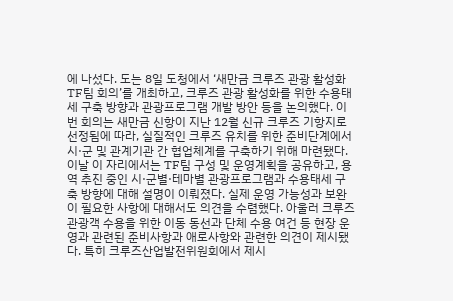에 나섰다. 도는 8일 도청에서 ‘새만금 크루즈 관광 활성화 TF팀 회의’를 개최하고, 크루즈 관광 활성화를 위한 수용태세 구축 방향과 관광프로그램 개발 방안 등을 논의했다. 이번 회의는 새만금 신항이 지난 12월 신규 크루즈 기항지로 선정됨에 따라, 실질적인 크루즈 유치를 위한 준비단계에서 시·군 및 관계기관 간 협업체계를 구축하기 위해 마련됐다. 이날 이 자리에서는 TF팀 구성 및 운영계획을 공유하고, 용역 추진 중인 시·군별·테마별 관광프로그램과 수용태세 구축 방향에 대해 설명이 이뤄졌다. 실제 운영 가능성과 보완이 필요한 사항에 대해서도 의견을 수렴했다. 아울러 크루즈 관광객 수용을 위한 이동 동선과 단체 수용 여건 등 현장 운영과 관련된 준비사항과 애로사항와 관련한 의견이 제시됐다. 특히 크루즈산업발전위원회에서 제시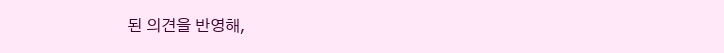된 의견을 반영해,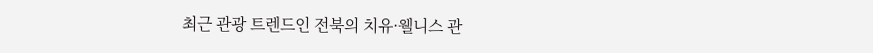최근 관광 트렌드인 전북의 치유·웰니스 관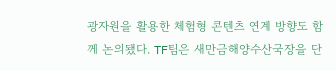광자원을 활용한 체험형 콘텐츠 연계 방향도 함께 논의됐다. TF팀은 새만금해양수산국장을 단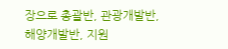장으로 총괄반, 관광개발반, 해양개발반, 지원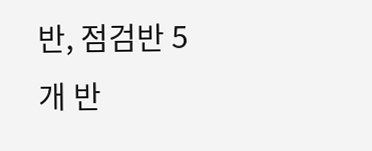반, 점검반 5개 반